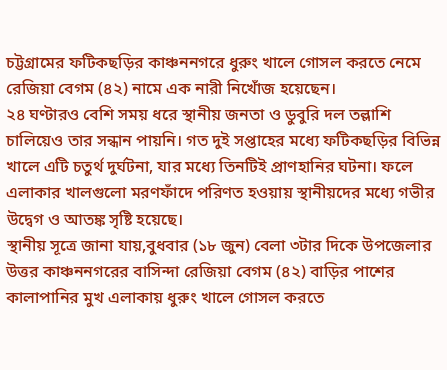চট্টগ্রামের ফটিকছড়ির কাঞ্চননগরে ধুরুং খালে গোসল করতে নেমে রেজিয়া বেগম (৪২) নামে এক নারী নিখোঁজ হয়েছেন।
২৪ ঘণ্টারও বেশি সময় ধরে স্থানীয় জনতা ও ডুবুরি দল তল্লাশি চালিয়েও তার সন্ধান পায়নি। গত দুই সপ্তাহের মধ্যে ফটিকছড়ির বিভিন্ন খালে এটি চতুর্থ দুর্ঘটনা, যার মধ্যে তিনটিই প্রাণহানির ঘটনা। ফলে এলাকার খালগুলো মরণফাঁদে পরিণত হওয়ায় স্থানীয়দের মধ্যে গভীর উদ্বেগ ও আতঙ্ক সৃষ্টি হয়েছে।
স্থানীয় সূত্রে জানা যায়,বুধবার (১৮ জুন) বেলা ৩টার দিকে উপজেলার উত্তর কাঞ্চননগরের বাসিন্দা রেজিয়া বেগম (৪২) বাড়ির পাশের কালাপানির মুখ এলাকায় ধুরুং খালে গোসল করতে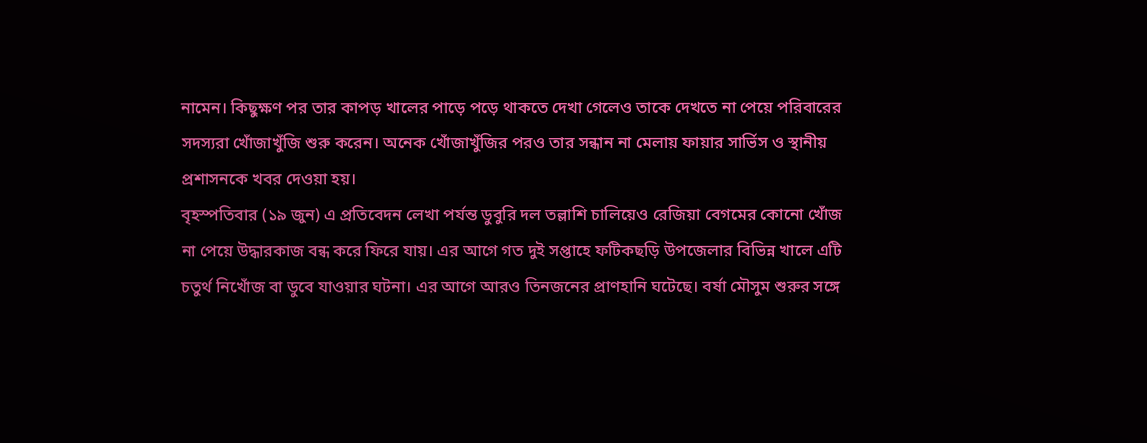নামেন। কিছুক্ষণ পর তার কাপড় খালের পাড়ে পড়ে থাকতে দেখা গেলেও তাকে দেখতে না পেয়ে পরিবারের সদস্যরা খোঁজাখুঁজি শুরু করেন। অনেক খোঁজাখুঁজির পরও তার সন্ধান না মেলায় ফায়ার সার্ভিস ও স্থানীয় প্রশাসনকে খবর দেওয়া হয়।
বৃহস্পতিবার (১৯ জুন) এ প্রতিবেদন লেখা পর্যন্ত ডুবুরি দল তল্লাশি চালিয়েও রেজিয়া বেগমের কোনো খোঁজ না পেয়ে উদ্ধারকাজ বন্ধ করে ফিরে যায়। এর আগে গত দুই সপ্তাহে ফটিকছড়ি উপজেলার বিভিন্ন খালে এটি চতুর্থ নিখোঁজ বা ডুবে যাওয়ার ঘটনা। এর আগে আরও তিনজনের প্রাণহানি ঘটেছে। বর্ষা মৌসুম শুরুর সঙ্গে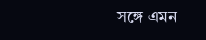সঙ্গে এমন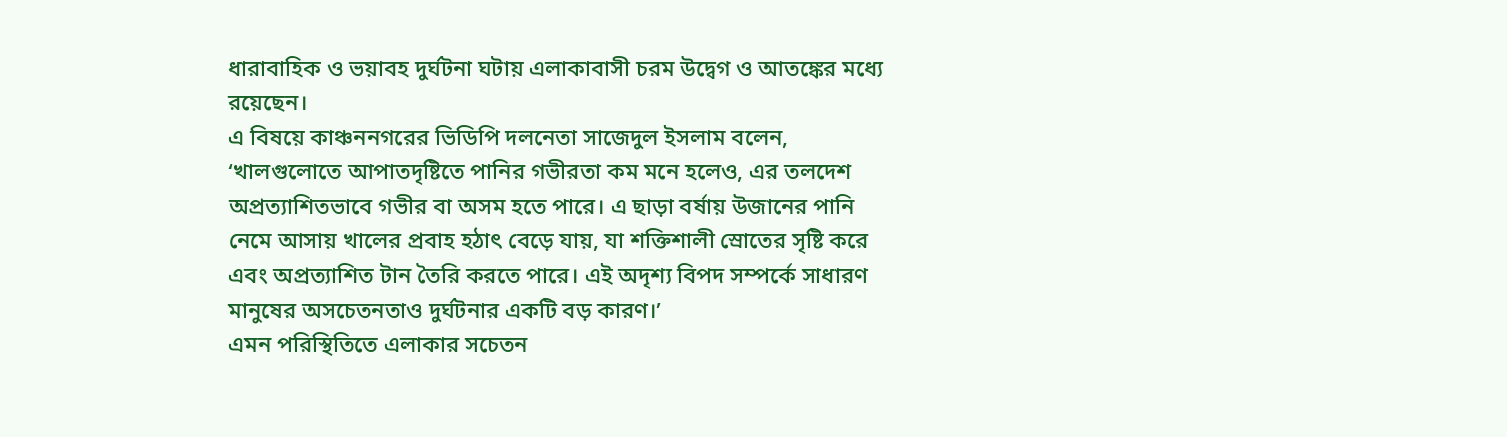ধারাবাহিক ও ভয়াবহ দুর্ঘটনা ঘটায় এলাকাবাসী চরম উদ্বেগ ও আতঙ্কের মধ্যে রয়েছেন।
এ বিষয়ে কাঞ্চননগরের ভিডিপি দলনেতা সাজেদুল ইসলাম বলেন, ‘খালগুলোতে আপাতদৃষ্টিতে পানির গভীরতা কম মনে হলেও, এর তলদেশ অপ্রত্যাশিতভাবে গভীর বা অসম হতে পারে। এ ছাড়া বর্ষায় উজানের পানি নেমে আসায় খালের প্রবাহ হঠাৎ বেড়ে যায়, যা শক্তিশালী স্রোতের সৃষ্টি করে এবং অপ্রত্যাশিত টান তৈরি করতে পারে। এই অদৃশ্য বিপদ সম্পর্কে সাধারণ মানুষের অসচেতনতাও দুর্ঘটনার একটি বড় কারণ।’
এমন পরিস্থিতিতে এলাকার সচেতন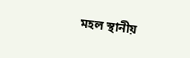মহল স্থানীয়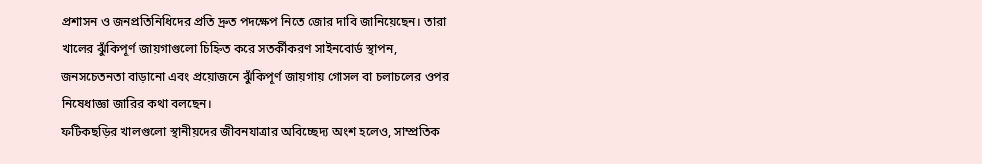প্রশাসন ও জনপ্রতিনিধিদের প্রতি দ্রুত পদক্ষেপ নিতে জোর দাবি জানিয়েছেন। তারা খালের ঝুঁকিপূর্ণ জায়গাগুলো চিহ্নিত করে সতর্কীকরণ সাইনবোর্ড স্থাপন, জনসচেতনতা বাড়ানো এবং প্রয়োজনে ঝুঁকিপূর্ণ জায়গায় গোসল বা চলাচলের ওপর নিষেধাজ্ঞা জারির কথা বলছেন।
ফটিকছড়ির খালগুলো স্থানীয়দের জীবনযাত্রার অবিচ্ছেদ্য অংশ হলেও, সাম্প্রতিক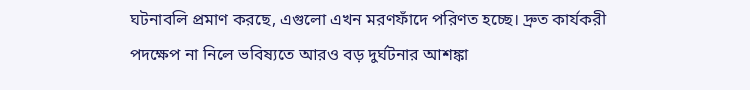ঘটনাবলি প্রমাণ করছে, এগুলো এখন মরণফাঁদে পরিণত হচ্ছে। দ্রুত কার্যকরী পদক্ষেপ না নিলে ভবিষ্যতে আরও বড় দুর্ঘটনার আশঙ্কা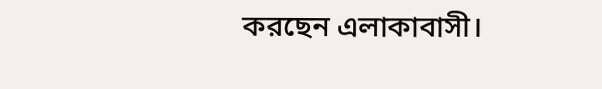করছেন এলাকাবাসী।